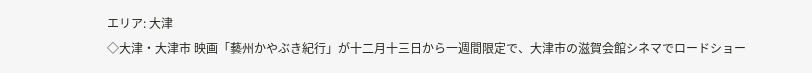エリア: 大津
◇大津・大津市 映画「藝州かやぶき紀行」が十二月十三日から一週間限定で、大津市の滋賀会館シネマでロードショー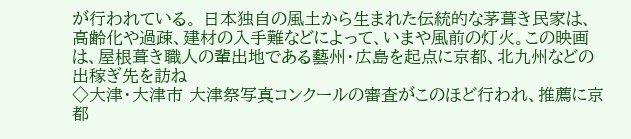が行われている。 日本独自の風土から生まれた伝統的な茅葺き民家は、高齢化や過疎、建材の入手難などによって、いまや風前の灯火。この映画は、屋根葺き職人の輩出地である藝州・広島を起点に京都、北九州などの出稼ぎ先を訪ね
◇大津・大津市 大津祭写真コンクールの審査がこのほど行われ、推薦に京都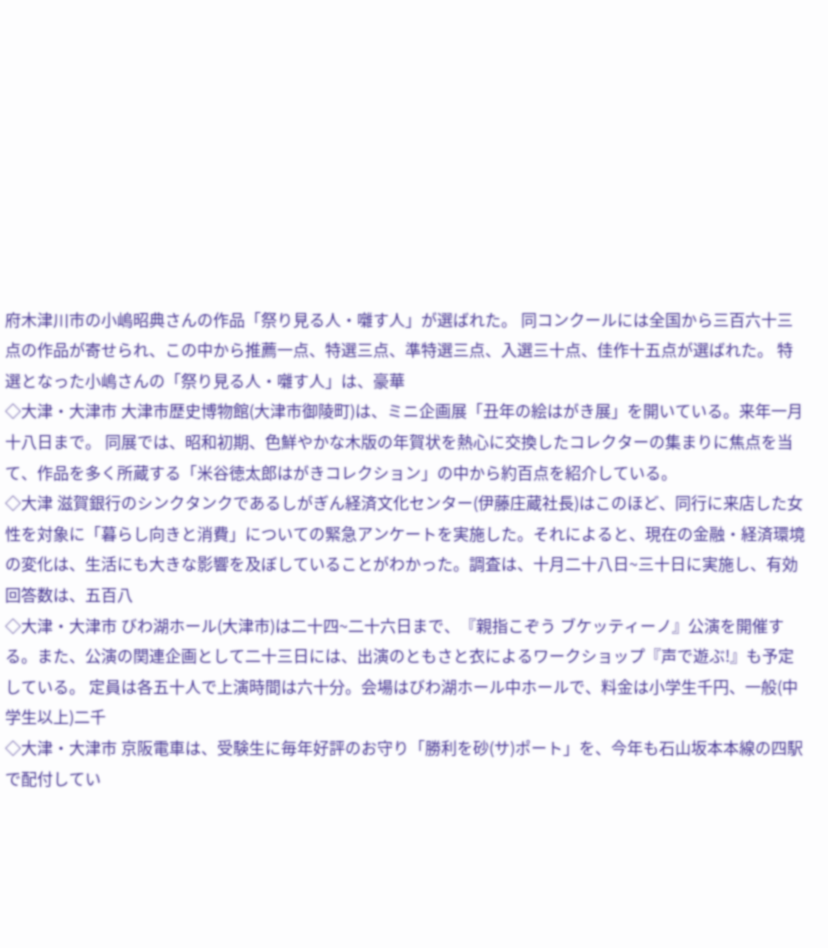府木津川市の小嶋昭典さんの作品「祭り見る人・囃す人」が選ばれた。 同コンクールには全国から三百六十三点の作品が寄せられ、この中から推薦一点、特選三点、準特選三点、入選三十点、佳作十五点が選ばれた。 特選となった小嶋さんの「祭り見る人・囃す人」は、豪華
◇大津・大津市 大津市歴史博物館(大津市御陵町)は、ミニ企画展「丑年の絵はがき展」を開いている。来年一月十八日まで。 同展では、昭和初期、色鮮やかな木版の年賀状を熱心に交換したコレクターの集まりに焦点を当て、作品を多く所蔵する「米谷徳太郎はがきコレクション」の中から約百点を紹介している。
◇大津 滋賀銀行のシンクタンクであるしがぎん経済文化センター(伊藤庄蔵社長)はこのほど、同行に来店した女性を対象に「暮らし向きと消費」についての緊急アンケートを実施した。それによると、現在の金融・経済環境の変化は、生活にも大きな影響を及ぼしていることがわかった。調査は、十月二十八日~三十日に実施し、有効回答数は、五百八
◇大津・大津市 びわ湖ホール(大津市)は二十四~二十六日まで、『親指こぞう ブケッティーノ』公演を開催する。また、公演の関連企画として二十三日には、出演のともさと衣によるワークショップ『声で遊ぶ!』も予定している。 定員は各五十人で上演時間は六十分。会場はびわ湖ホール中ホールで、料金は小学生千円、一般(中学生以上)二千
◇大津・大津市 京阪電車は、受験生に毎年好評のお守り「勝利を砂(サ)ポート」を、今年も石山坂本本線の四駅で配付してい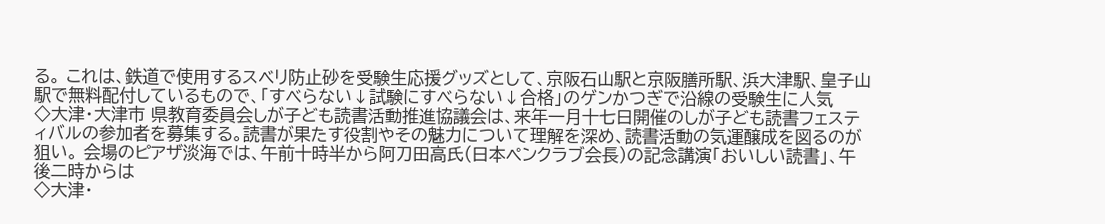る。 これは、鉄道で使用するスベリ防止砂を受験生応援グッズとして、京阪石山駅と京阪膳所駅、浜大津駅、皇子山駅で無料配付しているもので、「すべらない↓試験にすべらない↓合格」のゲンかつぎで沿線の受験生に人気
◇大津・大津市 県教育委員会しが子ども読書活動推進協議会は、来年一月十七日開催のしが子ども読書フェスティバルの参加者を募集する。読書が果たす役割やその魅力について理解を深め、読書活動の気運醸成を図るのが狙い。 会場のピアザ淡海では、午前十時半から阿刀田高氏(日本ペンクラブ会長)の記念講演「おいしい読書」、午後二時からは
◇大津・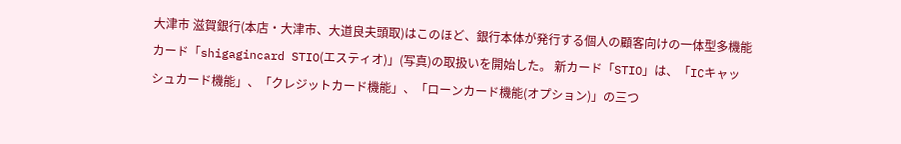大津市 滋賀銀行(本店・大津市、大道良夫頭取)はこのほど、銀行本体が発行する個人の顧客向けの一体型多機能カード「shigagincard STIO(エスティオ)」(写真)の取扱いを開始した。 新カード「STIO」は、「ICキャッシュカード機能」、「クレジットカード機能」、「ローンカード機能(オプション)」の三つ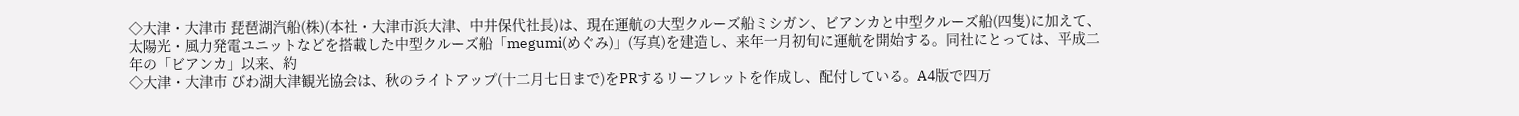◇大津・大津市 琵琶湖汽船(株)(本社・大津市浜大津、中井保代社長)は、現在運航の大型クルーズ船ミシガン、ビアンカと中型クルーズ船(四隻)に加えて、太陽光・風力発電ユニットなどを搭載した中型クルーズ船「megumi(めぐみ)」(写真)を建造し、来年一月初旬に運航を開始する。同社にとっては、平成二年の「ビアンカ」以来、約
◇大津・大津市 びわ湖大津観光協会は、秋のライトアップ(十二月七日まで)をPRするリーフレットを作成し、配付している。A4版で四万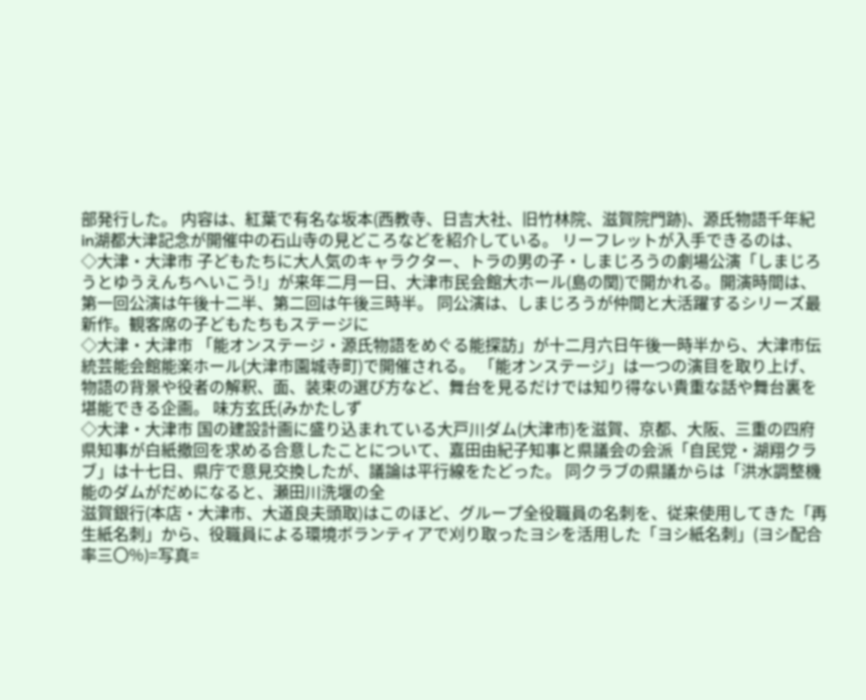部発行した。 内容は、紅葉で有名な坂本(西教寺、日吉大社、旧竹林院、滋賀院門跡)、源氏物語千年紀in湖都大津記念が開催中の石山寺の見どころなどを紹介している。 リーフレットが入手できるのは、
◇大津・大津市 子どもたちに大人気のキャラクター、トラの男の子・しまじろうの劇場公演「しまじろうとゆうえんちへいこう!」が来年二月一日、大津市民会館大ホール(島の関)で開かれる。開演時間は、第一回公演は午後十二半、第二回は午後三時半。 同公演は、しまじろうが仲間と大活躍するシリーズ最新作。観客席の子どもたちもステージに
◇大津・大津市 「能オンステージ・源氏物語をめぐる能探訪」が十二月六日午後一時半から、大津市伝統芸能会館能楽ホール(大津市園城寺町)で開催される。 「能オンステージ」は一つの演目を取り上げ、物語の背景や役者の解釈、面、装束の選び方など、舞台を見るだけでは知り得ない貴重な話や舞台裏を堪能できる企画。 味方玄氏(みかたしず
◇大津・大津市 国の建設計画に盛り込まれている大戸川ダム(大津市)を滋賀、京都、大阪、三重の四府県知事が白紙撤回を求める合意したことについて、嘉田由紀子知事と県議会の会派「自民党・湖翔クラブ」は十七日、県庁で意見交換したが、議論は平行線をたどった。 同クラブの県議からは「洪水調整機能のダムがだめになると、瀬田川洗堰の全
滋賀銀行(本店・大津市、大道良夫頭取)はこのほど、グループ全役職員の名刺を、従来使用してきた「再生紙名刺」から、役職員による環境ボランティアで刈り取ったヨシを活用した「ヨシ紙名刺」(ヨシ配合率三〇%)=写真=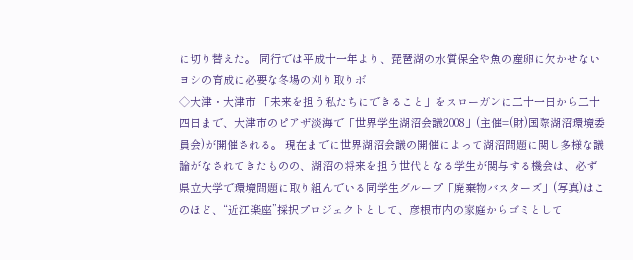に切り替えた。 同行では平成十一年より、琵琶湖の水質保全や魚の産卵に欠かせないヨシの育成に必要な冬場の刈り取りボ
◇大津・大津市 「未来を担う私たちにできること」をスローガンに二十一日から二十四日まで、大津市のピアザ淡海で「世界学生湖沼会議2008」(主催=(財)国際湖沼環境委員会)が開催される。 現在までに世界湖沼会議の開催によって湖沼問題に関し多様な議論がなされてきたものの、湖沼の将来を担う世代となる学生が関与する機会は、必ず
県立大学で環境問題に取り組んでいる同学生グループ「廃棄物バスターズ」(写真)はこのほど、“近江楽座”採択プロジェクトとして、彦根市内の家庭からゴミとして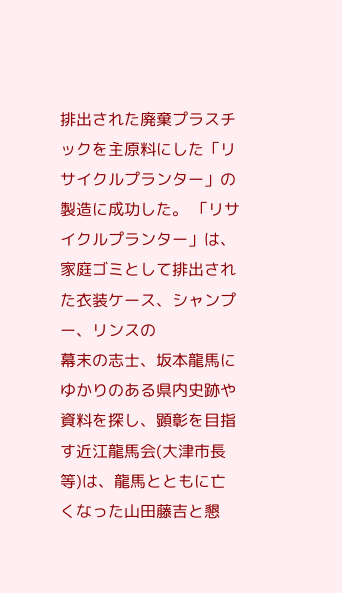排出された廃棄プラスチックを主原料にした「リサイクルプランター」の製造に成功した。 「リサイクルプランター」は、家庭ゴミとして排出された衣装ケース、シャンプー、リンスの
幕末の志士、坂本龍馬にゆかりのある県内史跡や資料を探し、顕彰を目指す近江龍馬会(大津市長等)は、龍馬とともに亡くなった山田藤吉と懇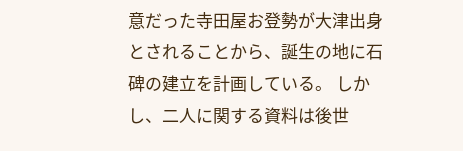意だった寺田屋お登勢が大津出身とされることから、誕生の地に石碑の建立を計画している。 しかし、二人に関する資料は後世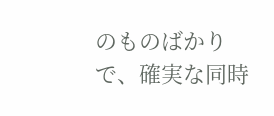のものばかりで、確実な同時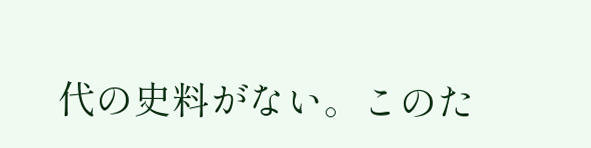代の史料がない。このた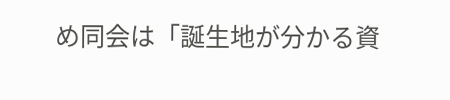め同会は「誕生地が分かる資